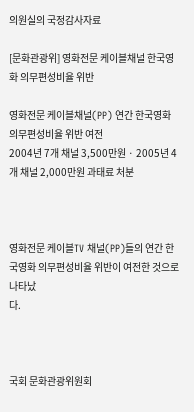의원실의 국정감사자료

[문화관광위] 영화전문 케이블채널 한국영화 의무편성비율 위반

영화전문 케이블채널(PP) 연간 한국영화 의무편성비율 위반 여전
2004년 7개 채널 3,500만원 · 2005년 4개 채널 2,000만원 과태료 처분



영화전문 케이블TV 채널(PP)들의 연간 한국영화 의무편성비율 위반이 여전한 것으로 나타났
다.



국회 문화관광위원회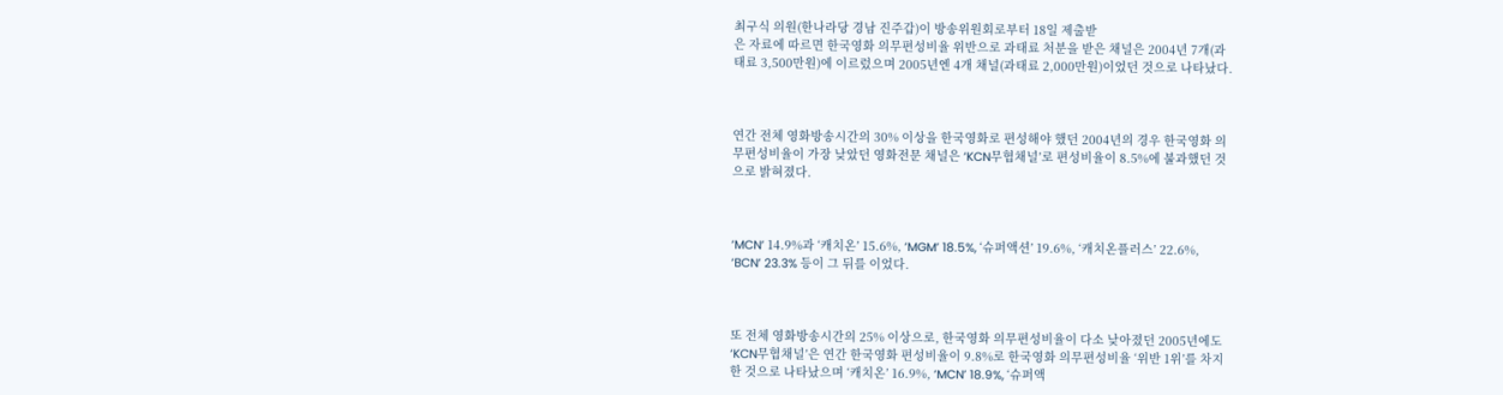최구식 의원(한나라당 경남 진주갑)이 방송위원회로부터 18일 제출받
은 자료에 따르면 한국영화 의무편성비율 위반으로 과태료 처분을 받은 채널은 2004년 7개(과
태료 3,500만원)에 이르렀으며 2005년엔 4개 채널(과태료 2,000만원)이었던 것으로 나타났다.



연간 전체 영화방송시간의 30% 이상을 한국영화로 편성해야 했던 2004년의 경우 한국영화 의
무편성비율이 가장 낮았던 영화전문 채널은 ‘KCN무협채널’로 편성비율이 8.5%에 불과했던 것
으로 밝혀졌다.



‘MCN’ 14.9%과 ‘캐치온’ 15.6%, ‘MGM’ 18.5%, ‘슈퍼액션’ 19.6%, ‘캐치온플러스’ 22.6%,
‘BCN’ 23.3% 등이 그 뒤를 이었다.



또 전체 영화방송시간의 25% 이상으로, 한국영화 의무편성비율이 다소 낮아졌던 2005년에도
‘KCN무협채널’은 연간 한국영화 편성비율이 9.8%로 한국영화 의무편성비율 ‘위반 1위’를 차지
한 것으로 나타났으며 ‘캐치온’ 16.9%, ‘MCN’ 18.9%, ‘슈퍼액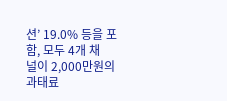션’ 19.0% 등을 포함, 모두 4개 채
널이 2,000만원의 과태료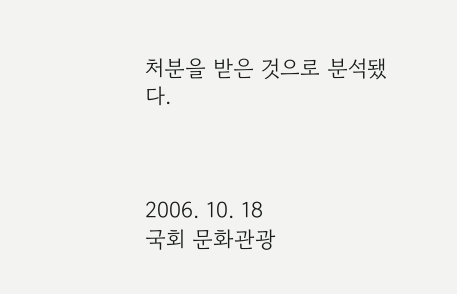처분을 받은 것으로 분석됐다.



2006. 10. 18
국회 문화관광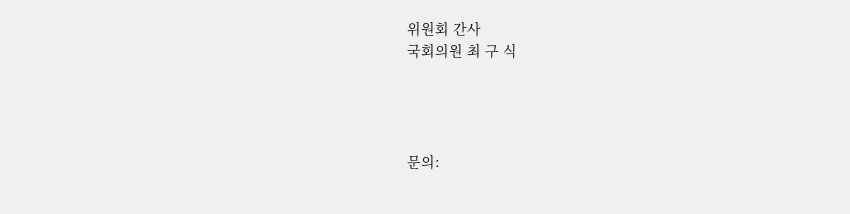위원회 간사
국회의원 최 구 식




문의: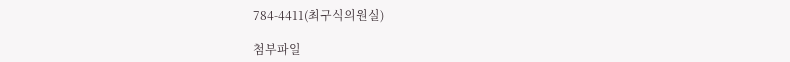784-4411(최구식의원실)

첨부파일